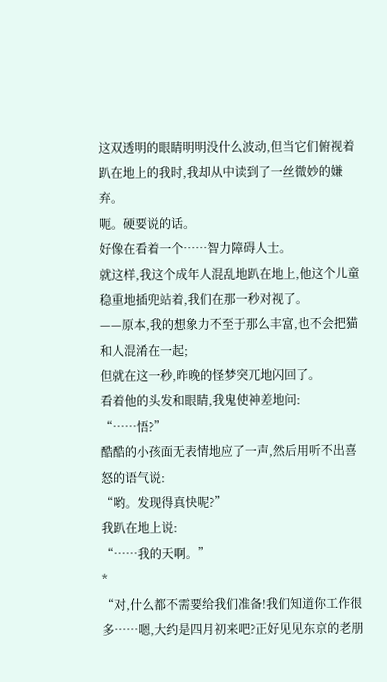这双透明的眼睛明明没什么波动,但当它们俯视着趴在地上的我时,我却从中读到了一丝微妙的嫌弃。
呃。硬要说的话。
好像在看着一个……智力障碍人士。
就这样,我这个成年人混乱地趴在地上,他这个儿童稳重地插兜站着,我们在那一秒对视了。
——原本,我的想象力不至于那么丰富,也不会把猫和人混淆在一起;
但就在这一秒,昨晚的怪梦突兀地闪回了。
看着他的头发和眼睛,我鬼使神差地问:
“……悟?”
酷酷的小孩面无表情地应了一声,然后用听不出喜怒的语气说:
“哟。发现得真快呢?”
我趴在地上说:
“……我的天啊。”
*
“对,什么都不需要给我们准备!我们知道你工作很多……嗯,大约是四月初来吧?正好见见东京的老朋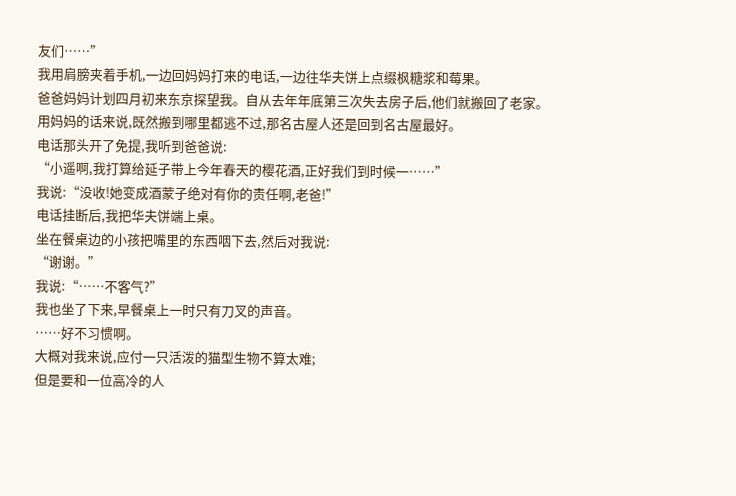友们……”
我用肩膀夹着手机,一边回妈妈打来的电话,一边往华夫饼上点缀枫糖浆和莓果。
爸爸妈妈计划四月初来东京探望我。自从去年年底第三次失去房子后,他们就搬回了老家。
用妈妈的话来说,既然搬到哪里都逃不过,那名古屋人还是回到名古屋最好。
电话那头开了免提,我听到爸爸说:
“小遥啊,我打算给延子带上今年春天的樱花酒,正好我们到时候一……”
我说:“没收!她变成酒蒙子绝对有你的责任啊,老爸!”
电话挂断后,我把华夫饼端上桌。
坐在餐桌边的小孩把嘴里的东西咽下去,然后对我说:
“谢谢。”
我说:“……不客气?”
我也坐了下来,早餐桌上一时只有刀叉的声音。
……好不习惯啊。
大概对我来说,应付一只活泼的猫型生物不算太难;
但是要和一位高冷的人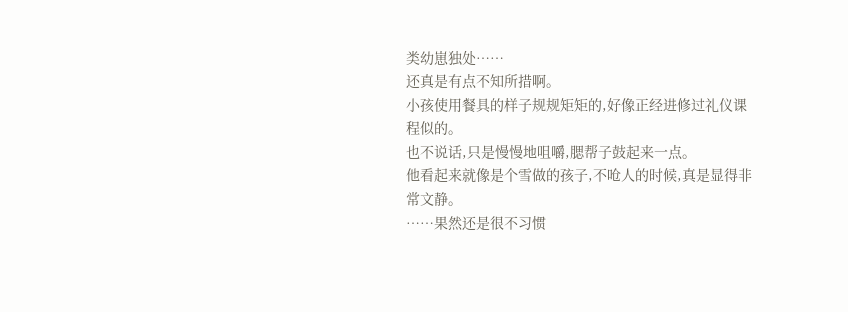类幼崽独处……
还真是有点不知所措啊。
小孩使用餐具的样子规规矩矩的,好像正经进修过礼仪课程似的。
也不说话,只是慢慢地咀嚼,腮帮子鼓起来一点。
他看起来就像是个雪做的孩子,不呛人的时候,真是显得非常文静。
……果然还是很不习惯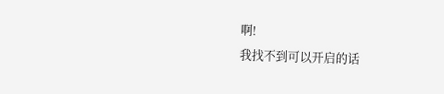啊!
我找不到可以开启的话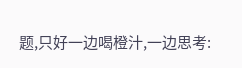题,只好一边喝橙汁,一边思考: